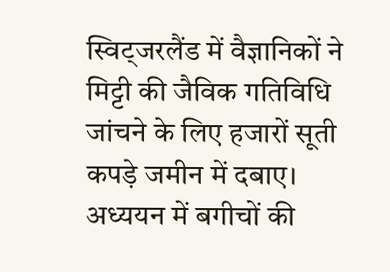स्विट्जरलैंड में वैज्ञानिकों ने मिट्टी की जैविक गतिविधि जांचने के लिए हजारों सूती कपड़े जमीन में दबाए।
अध्ययन में बगीचों की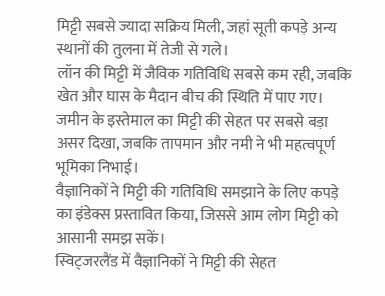मिट्टी सबसे ज्यादा सक्रिय मिली, जहां सूती कपड़े अन्य स्थानों की तुलना में तेजी से गले।
लॉन की मिट्टी में जैविक गतिविधि सबसे कम रही, जबकि खेत और घास के मैदान बीच की स्थिति में पाए गए।
जमीन के इस्तेमाल का मिट्टी की सेहत पर सबसे बड़ा असर दिखा, जबकि तापमान और नमी ने भी महत्वपूर्ण भूमिका निभाई।
वैज्ञानिकों ने मिट्टी की गतिविधि समझाने के लिए कपड़े का इंडेक्स प्रस्तावित किया, जिससे आम लोग मिट्टी को आसानी समझ सकें।
स्विट्जरलैंड में वैज्ञानिकों ने मिट्टी की सेहत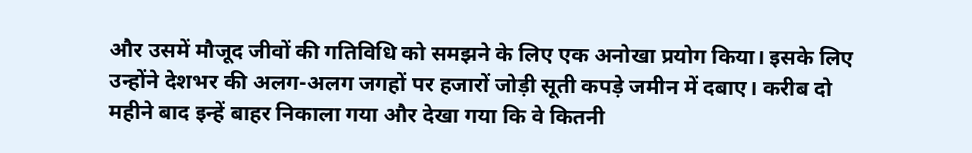और उसमें मौजूद जीवों की गतिविधि को समझने के लिए एक अनोखा प्रयोग किया। इसके लिए उन्होंने देशभर की अलग-अलग जगहों पर हजारों जोड़ी सूती कपड़े जमीन में दबाए। करीब दो महीने बाद इन्हें बाहर निकाला गया और देखा गया कि वे कितनी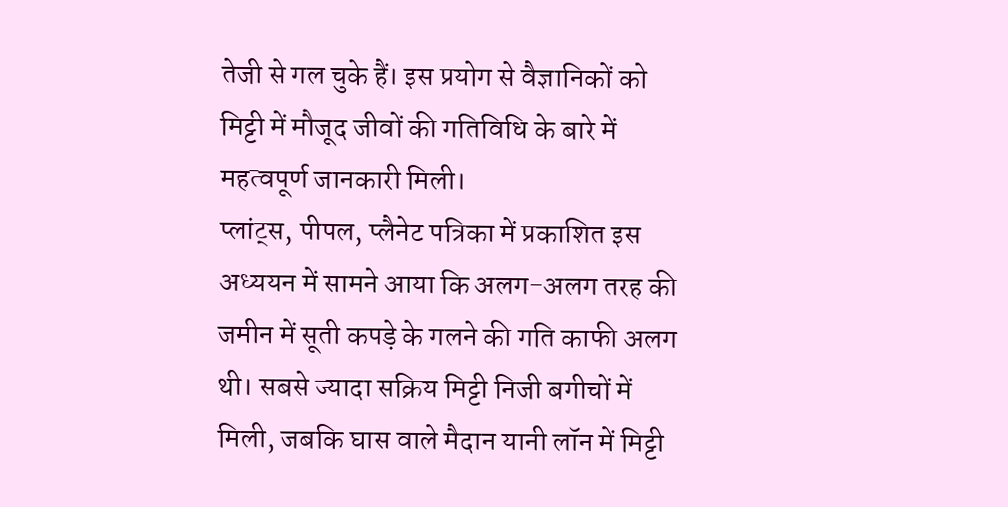तेजी से गल चुके हैं। इस प्रयोग से वैज्ञानिकों को मिट्टी में मौजूद जीवों की गतिविधि के बारे में महत्वपूर्ण जानकारी मिली।
प्लांट्स, पीपल, प्लैनेट पत्रिका में प्रकाशित इस अध्ययन में सामने आया कि अलग-अलग तरह की जमीन में सूती कपड़े के गलने की गति काफी अलग थी। सबसे ज्यादा सक्रिय मिट्टी निजी बगीचों में मिली, जबकि घास वाले मैदान यानी लॉन में मिट्टी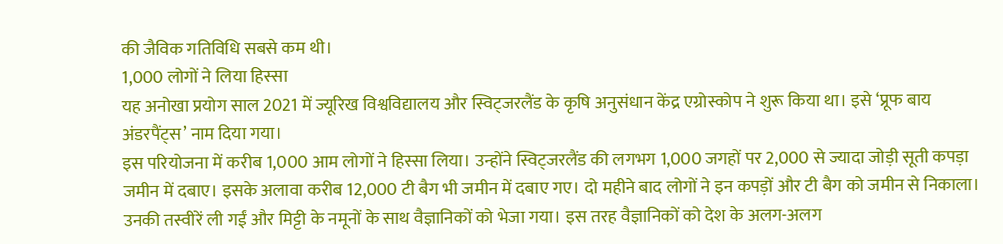की जैविक गतिविधि सबसे कम थी।
1,000 लोगों ने लिया हिस्सा
यह अनोखा प्रयोग साल 2021 में ज्यूरिख विश्वविद्यालय और स्विट्जरलैंड के कृषि अनुसंधान केंद्र एग्रोस्कोप ने शुरू किया था। इसे ‘प्रूफ बाय अंडरपैंट्स’ नाम दिया गया।
इस परियोजना में करीब 1,000 आम लोगों ने हिस्सा लिया। उन्होंने स्विट्जरलैंड की लगभग 1,000 जगहों पर 2,000 से ज्यादा जोड़ी सूती कपड़ा जमीन में दबाए। इसके अलावा करीब 12,000 टी बैग भी जमीन में दबाए गए। दो महीने बाद लोगों ने इन कपड़ों और टी बैग को जमीन से निकाला। उनकी तस्वीरें ली गईं और मिट्टी के नमूनों के साथ वैज्ञानिकों को भेजा गया। इस तरह वैज्ञानिकों को देश के अलग-अलग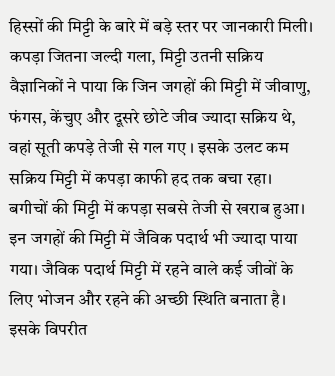हिस्सों की मिट्टी के बारे में बड़े स्तर पर जानकारी मिली।
कपड़ा जितना जल्दी गला, मिट्टी उतनी सक्रिय
वैज्ञानिकों ने पाया कि जिन जगहों की मिट्टी में जीवाणु, फंगस, केंचुए और दूसरे छोटे जीव ज्यादा सक्रिय थे, वहां सूती कपड़े तेजी से गल गए । इसके उलट कम सक्रिय मिट्टी में कपड़ा काफी हद तक बचा रहा।
बगीचों की मिट्टी में कपड़ा सबसे तेजी से खराब हुआ। इन जगहों की मिट्टी में जैविक पदार्थ भी ज्यादा पाया गया। जैविक पदार्थ मिट्टी में रहने वाले कई जीवों के लिए भोजन और रहने की अच्छी स्थिति बनाता है। इसके विपरीत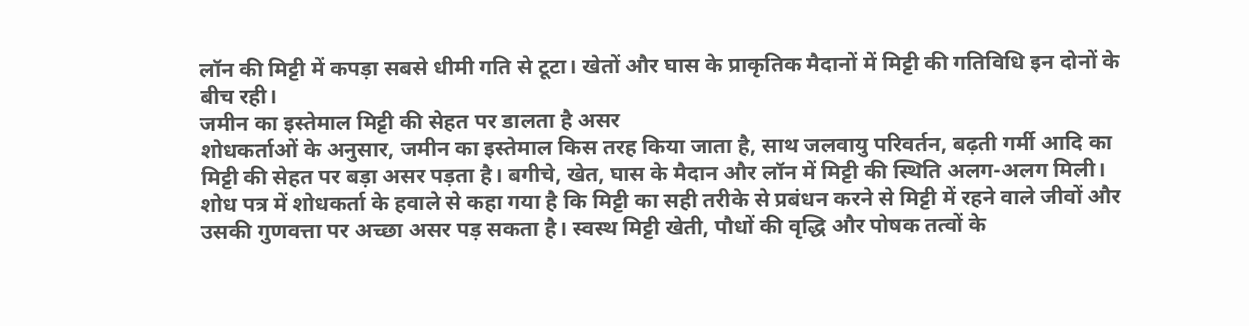लॉन की मिट्टी में कपड़ा सबसे धीमी गति से टूटा। खेतों और घास के प्राकृतिक मैदानों में मिट्टी की गतिविधि इन दोनों के बीच रही।
जमीन का इस्तेमाल मिट्टी की सेहत पर डालता है असर
शोधकर्ताओं के अनुसार, जमीन का इस्तेमाल किस तरह किया जाता है, साथ जलवायु परिवर्तन, बढ़ती गर्मी आदि का मिट्टी की सेहत पर बड़ा असर पड़ता है। बगीचे, खेत, घास के मैदान और लॉन में मिट्टी की स्थिति अलग-अलग मिली।
शोध पत्र में शोधकर्ता के हवाले से कहा गया है कि मिट्टी का सही तरीके से प्रबंधन करने से मिट्टी में रहने वाले जीवों और उसकी गुणवत्ता पर अच्छा असर पड़ सकता है। स्वस्थ मिट्टी खेती, पौधों की वृद्धि और पोषक तत्वों के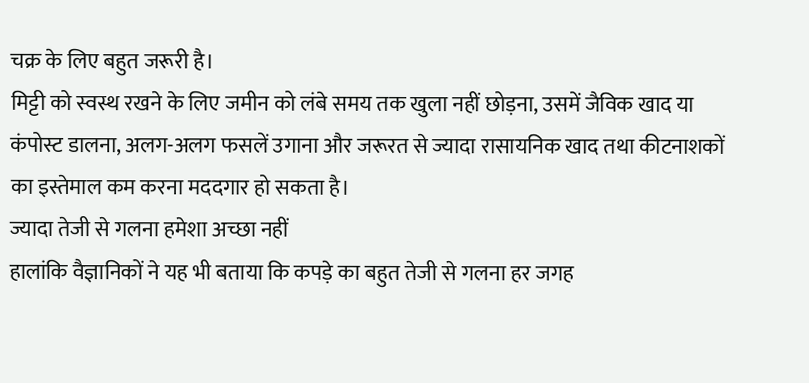चक्र के लिए बहुत जरूरी है।
मिट्टी को स्वस्थ रखने के लिए जमीन को लंबे समय तक खुला नहीं छोड़ना, उसमें जैविक खाद या कंपोस्ट डालना, अलग-अलग फसलें उगाना और जरूरत से ज्यादा रासायनिक खाद तथा कीटनाशकों का इस्तेमाल कम करना मददगार हो सकता है।
ज्यादा तेजी से गलना हमेशा अच्छा नहीं
हालांकि वैज्ञानिकों ने यह भी बताया कि कपड़े का बहुत तेजी से गलना हर जगह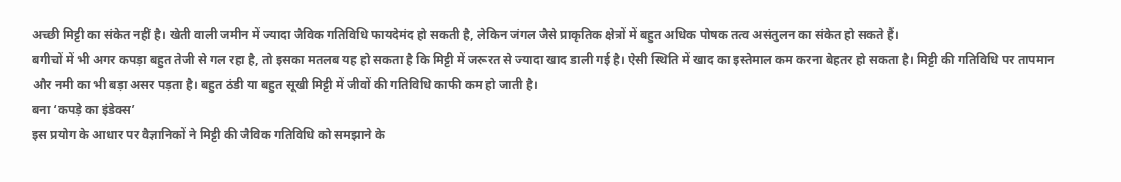अच्छी मिट्टी का संकेत नहीं है। खेती वाली जमीन में ज्यादा जैविक गतिविधि फायदेमंद हो सकती है, लेकिन जंगल जैसे प्राकृतिक क्षेत्रों में बहुत अधिक पोषक तत्व असंतुलन का संकेत हो सकते हैं।
बगीचों में भी अगर कपड़ा बहुत तेजी से गल रहा है, तो इसका मतलब यह हो सकता है कि मिट्टी में जरूरत से ज्यादा खाद डाली गई है। ऐसी स्थिति में खाद का इस्तेमाल कम करना बेहतर हो सकता है। मिट्टी की गतिविधि पर तापमान और नमी का भी बड़ा असर पड़ता है। बहुत ठंडी या बहुत सूखी मिट्टी में जीवों की गतिविधि काफी कम हो जाती है।
बना ‘कपड़े का इंडेक्स’
इस प्रयोग के आधार पर वैज्ञानिकों ने मिट्टी की जैविक गतिविधि को समझाने के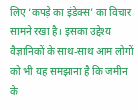लिए ‘कपड़े का इंडेक्स’ का विचार सामने रखा है। इसका उद्देश्य वैज्ञानिकों के साथ-साथ आम लोगों को भी यह समझाना है कि जमीन के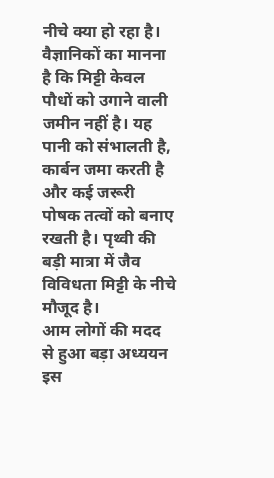नीचे क्या हो रहा है।
वैज्ञानिकों का मानना है कि मिट्टी केवल पौधों को उगाने वाली जमीन नहीं है। यह पानी को संभालती है, कार्बन जमा करती है और कई जरूरी पोषक तत्वों को बनाए रखती है। पृथ्वी की बड़ी मात्रा में जैव विविधता मिट्टी के नीचे मौजूद है।
आम लोगों की मदद से हुआ बड़ा अध्ययन
इस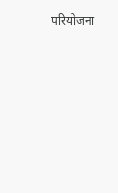परियोजना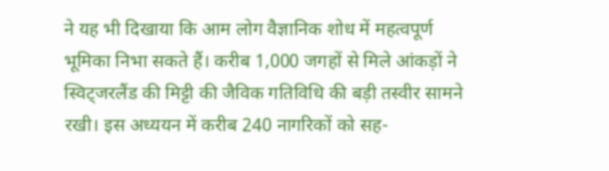ने यह भी दिखाया कि आम लोग वैज्ञानिक शोध में महत्वपूर्ण भूमिका निभा सकते हैं। करीब 1,000 जगहों से मिले आंकड़ों ने स्विट्जरलैंड की मिट्टी की जैविक गतिविधि की बड़ी तस्वीर सामने रखी। इस अध्ययन में करीब 240 नागरिकों को सह-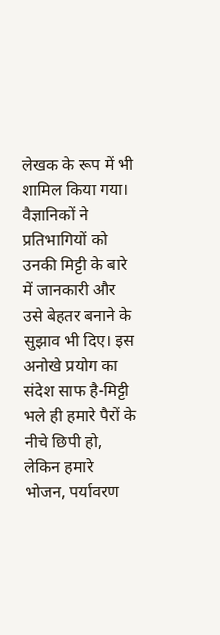लेखक के रूप में भी शामिल किया गया।
वैज्ञानिकों ने प्रतिभागियों को उनकी मिट्टी के बारे में जानकारी और उसे बेहतर बनाने के सुझाव भी दिए। इस अनोखे प्रयोग का संदेश साफ है-मिट्टी भले ही हमारे पैरों के नीचे छिपी हो, लेकिन हमारे भोजन, पर्यावरण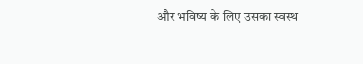और भविष्य के लिए उसका स्वस्थ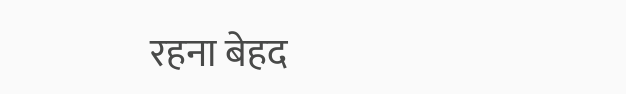रहना बेहद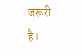जरूरी है।